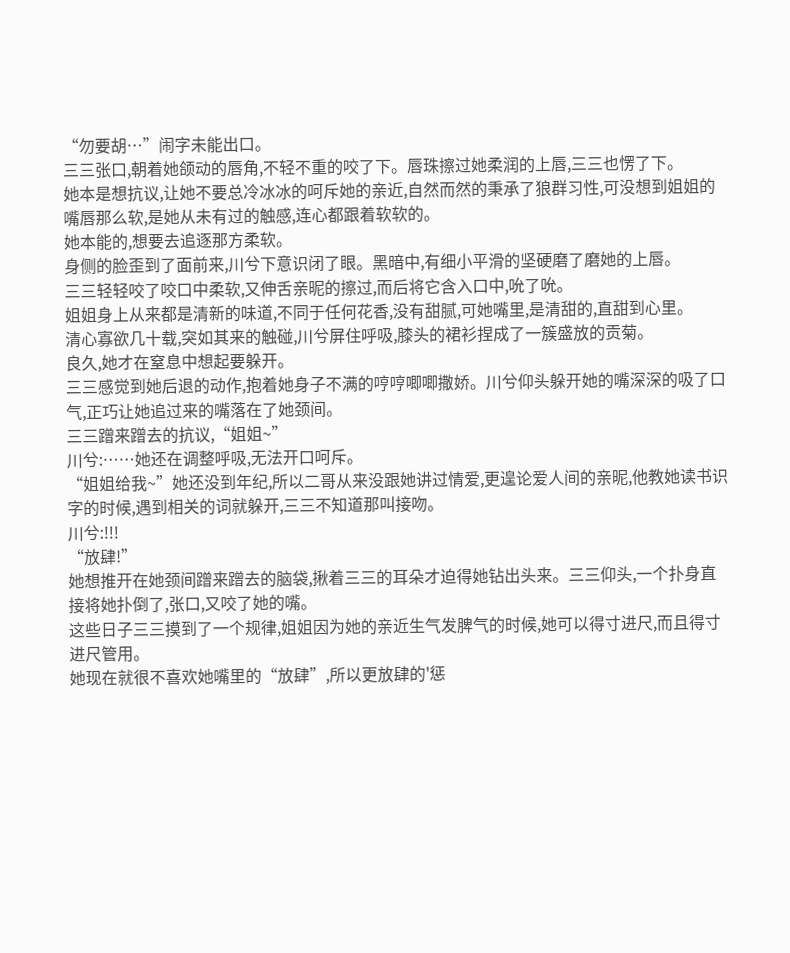“勿要胡…”闹字未能出口。
三三张口,朝着她颌动的唇角,不轻不重的咬了下。唇珠擦过她柔润的上唇,三三也愣了下。
她本是想抗议,让她不要总冷冰冰的呵斥她的亲近,自然而然的秉承了狼群习性,可没想到姐姐的嘴唇那么软,是她从未有过的触感,连心都跟着软软的。
她本能的,想要去追逐那方柔软。
身侧的脸歪到了面前来,川兮下意识闭了眼。黑暗中,有细小平滑的坚硬磨了磨她的上唇。
三三轻轻咬了咬口中柔软,又伸舌亲昵的擦过,而后将它含入口中,吮了吮。
姐姐身上从来都是清新的味道,不同于任何花香,没有甜腻,可她嘴里,是清甜的,直甜到心里。
清心寡欲几十载,突如其来的触碰,川兮屏住呼吸,膝头的裙衫捏成了一簇盛放的贡菊。
良久,她才在窒息中想起要躲开。
三三感觉到她后退的动作,抱着她身子不满的哼哼唧唧撒娇。川兮仰头躲开她的嘴深深的吸了口气,正巧让她追过来的嘴落在了她颈间。
三三蹭来蹭去的抗议,“姐姐~”
川兮:……她还在调整呼吸,无法开口呵斥。
“姐姐给我~”她还没到年纪,所以二哥从来没跟她讲过情爱,更遑论爱人间的亲昵,他教她读书识字的时候,遇到相关的词就躲开,三三不知道那叫接吻。
川兮:!!!
“放肆!”
她想推开在她颈间蹭来蹭去的脑袋,揪着三三的耳朵才迫得她钻出头来。三三仰头,一个扑身直接将她扑倒了,张口,又咬了她的嘴。
这些日子三三摸到了一个规律,姐姐因为她的亲近生气发脾气的时候,她可以得寸进尺,而且得寸进尺管用。
她现在就很不喜欢她嘴里的“放肆”,所以更放肆的'惩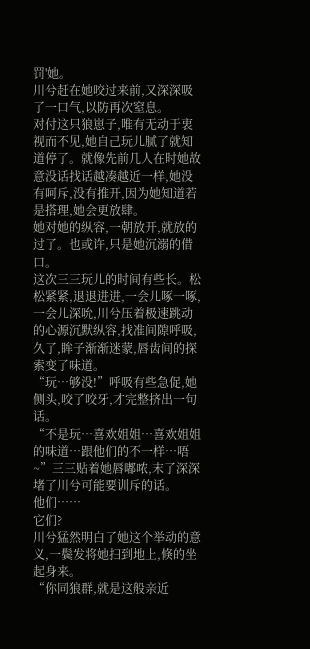罚'她。
川兮赶在她咬过来前,又深深吸了一口气,以防再次窒息。
对付这只狼崽子,唯有无动于衷视而不见,她自己玩儿腻了就知道停了。就像先前几人在时她故意没话找话越凑越近一样,她没有呵斥,没有推开,因为她知道若是搭理,她会更放肆。
她对她的纵容,一朝放开,就放的过了。也或许,只是她沉溺的借口。
这次三三玩儿的时间有些长。松松紧紧,退退进进,一会儿啄一啄,一会儿深吮,川兮压着极速跳动的心源沉默纵容,找准间隙呼吸,久了,眸子渐渐迷蒙,唇齿间的探索变了味道。
“玩…够没!”呼吸有些急促,她侧头,咬了咬牙,才完整挤出一句话。
“不是玩…喜欢姐姐…喜欢姐姐的味道…跟他们的不一样…唔~”三三贴着她唇嘟哝,末了深深堵了川兮可能要训斥的话。
他们……
它们?
川兮猛然明白了她这个举动的意义,一鬓发将她扫到地上,倏的坐起身来。
“你同狼群,就是这般亲近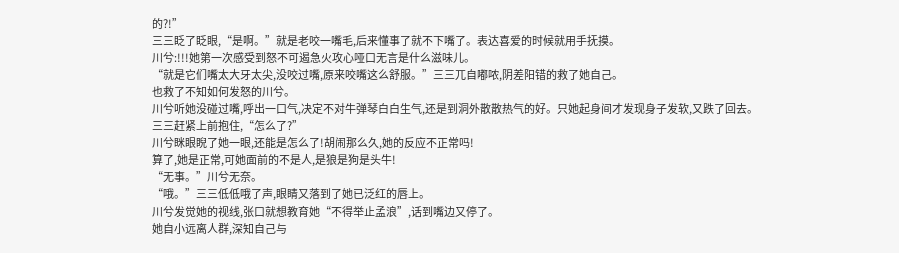的?!”
三三眨了眨眼,“是啊。”就是老咬一嘴毛,后来懂事了就不下嘴了。表达喜爱的时候就用手抚摸。
川兮:!!!她第一次感受到怒不可遏急火攻心哑口无言是什么滋味儿。
“就是它们嘴太大牙太尖,没咬过嘴,原来咬嘴这么舒服。”三三兀自嘟哝,阴差阳错的救了她自己。
也救了不知如何发怒的川兮。
川兮听她没碰过嘴,呼出一口气,决定不对牛弹琴白白生气,还是到洞外散散热气的好。只她起身间才发现身子发软,又跌了回去。
三三赶紧上前抱住,“怎么了?”
川兮眯眼睨了她一眼,还能是怎么了!胡闹那么久,她的反应不正常吗!
算了,她是正常,可她面前的不是人,是狼是狗是头牛!
“无事。”川兮无奈。
“哦。”三三低低哦了声,眼睛又落到了她已泛红的唇上。
川兮发觉她的视线,张口就想教育她“不得举止孟浪”,话到嘴边又停了。
她自小远离人群,深知自己与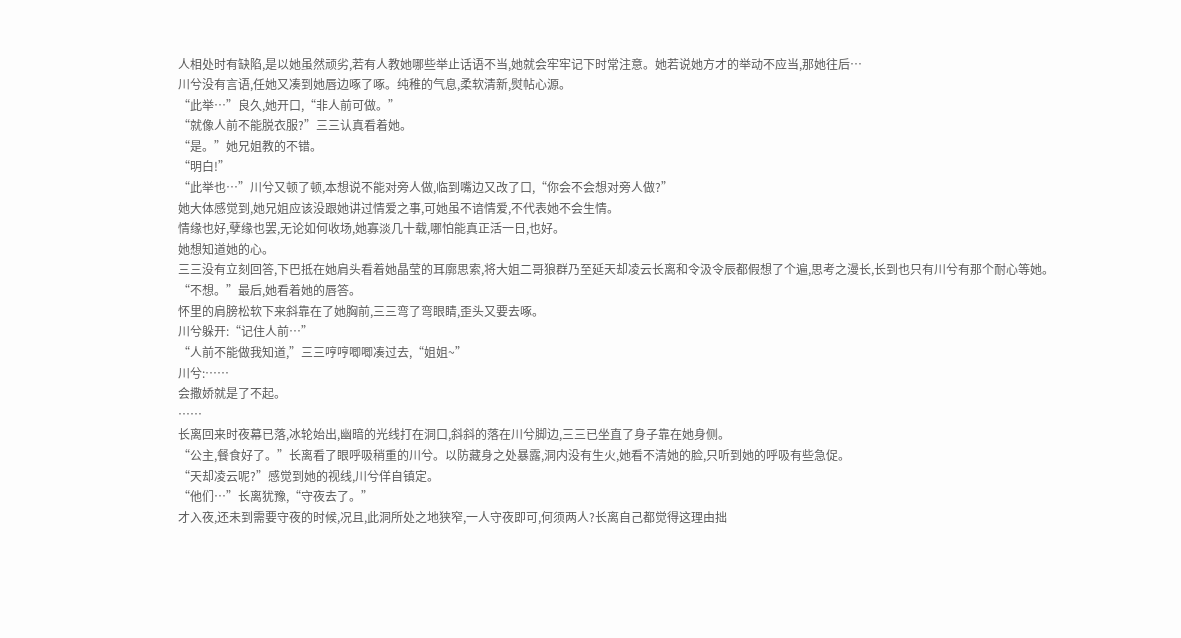人相处时有缺陷,是以她虽然顽劣,若有人教她哪些举止话语不当,她就会牢牢记下时常注意。她若说她方才的举动不应当,那她往后…
川兮没有言语,任她又凑到她唇边啄了啄。纯稚的气息,柔软清新,熨帖心源。
“此举…”良久,她开口,“非人前可做。”
“就像人前不能脱衣服?”三三认真看着她。
“是。”她兄姐教的不错。
“明白!”
“此举也…”川兮又顿了顿,本想说不能对旁人做,临到嘴边又改了口,“你会不会想对旁人做?”
她大体感觉到,她兄姐应该没跟她讲过情爱之事,可她虽不谙情爱,不代表她不会生情。
情缘也好,孽缘也罢,无论如何收场,她寡淡几十载,哪怕能真正活一日,也好。
她想知道她的心。
三三没有立刻回答,下巴抵在她肩头看着她晶莹的耳廓思索,将大姐二哥狼群乃至延天却凌云长离和令汲令辰都假想了个遍,思考之漫长,长到也只有川兮有那个耐心等她。
“不想。”最后,她看着她的唇答。
怀里的肩膀松软下来斜靠在了她胸前,三三弯了弯眼睛,歪头又要去啄。
川兮躲开:“记住人前…”
“人前不能做我知道,”三三哼哼唧唧凑过去,“姐姐~”
川兮:……
会撒娇就是了不起。
……
长离回来时夜幕已落,冰轮始出,幽暗的光线打在洞口,斜斜的落在川兮脚边,三三已坐直了身子靠在她身侧。
“公主,餐食好了。”长离看了眼呼吸稍重的川兮。以防藏身之处暴露,洞内没有生火,她看不清她的脸,只听到她的呼吸有些急促。
“天却凌云呢?”感觉到她的视线,川兮佯自镇定。
“他们…”长离犹豫,“守夜去了。”
才入夜,还未到需要守夜的时候,况且,此洞所处之地狭窄,一人守夜即可,何须两人?长离自己都觉得这理由拙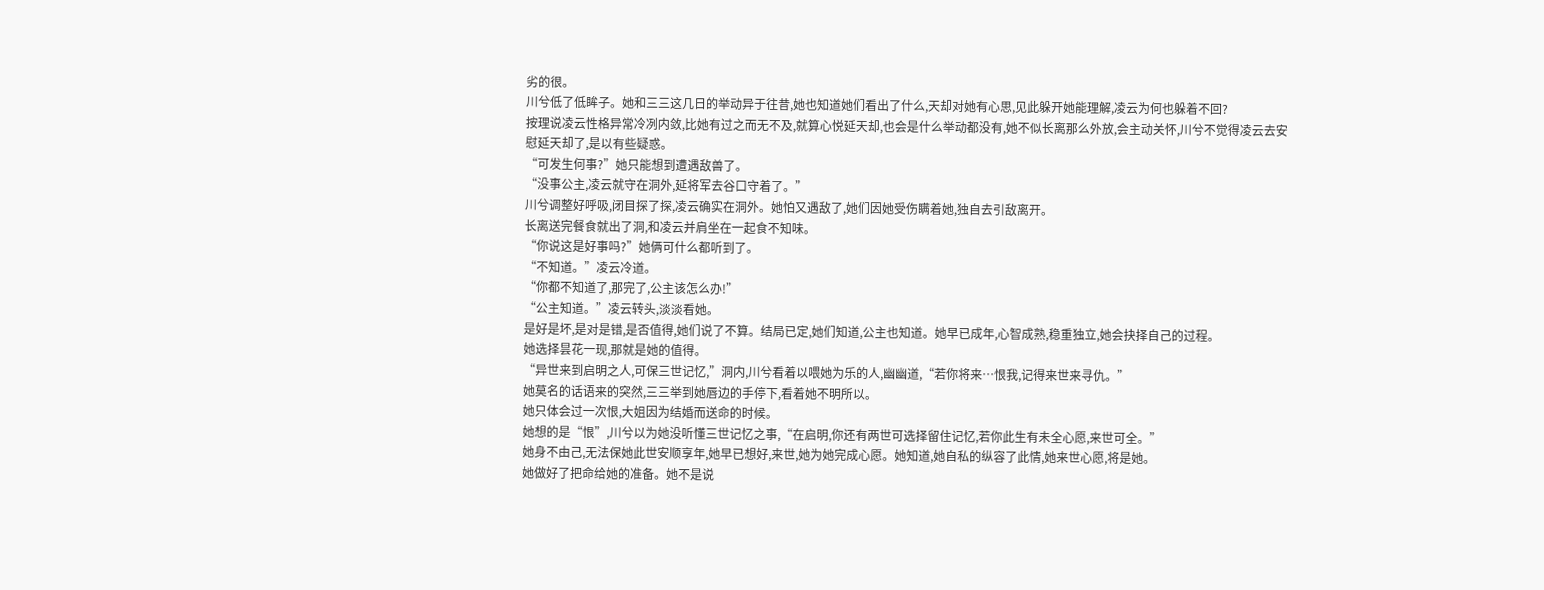劣的很。
川兮低了低眸子。她和三三这几日的举动异于往昔,她也知道她们看出了什么,天却对她有心思,见此躲开她能理解,凌云为何也躲着不回?
按理说凌云性格异常冷冽内敛,比她有过之而无不及,就算心悦延天却,也会是什么举动都没有,她不似长离那么外放,会主动关怀,川兮不觉得凌云去安慰延天却了,是以有些疑惑。
“可发生何事?”她只能想到遭遇敌兽了。
“没事公主,凌云就守在洞外,延将军去谷口守着了。”
川兮调整好呼吸,闭目探了探,凌云确实在洞外。她怕又遇敌了,她们因她受伤瞒着她,独自去引敌离开。
长离送完餐食就出了洞,和凌云并肩坐在一起食不知味。
“你说这是好事吗?”她俩可什么都听到了。
“不知道。”凌云冷道。
“你都不知道了,那完了,公主该怎么办!”
“公主知道。”凌云转头,淡淡看她。
是好是坏,是对是错,是否值得,她们说了不算。结局已定,她们知道,公主也知道。她早已成年,心智成熟,稳重独立,她会抉择自己的过程。
她选择昙花一现,那就是她的值得。
“异世来到启明之人,可保三世记忆,”洞内,川兮看着以喂她为乐的人,幽幽道,“若你将来…恨我,记得来世来寻仇。”
她莫名的话语来的突然,三三举到她唇边的手停下,看着她不明所以。
她只体会过一次恨,大姐因为结婚而送命的时候。
她想的是“恨”,川兮以为她没听懂三世记忆之事,“在启明,你还有两世可选择留住记忆,若你此生有未全心愿,来世可全。”
她身不由己,无法保她此世安顺享年,她早已想好,来世,她为她完成心愿。她知道,她自私的纵容了此情,她来世心愿,将是她。
她做好了把命给她的准备。她不是说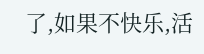了,如果不快乐,活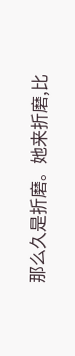那么久是折磨。她来折磨,比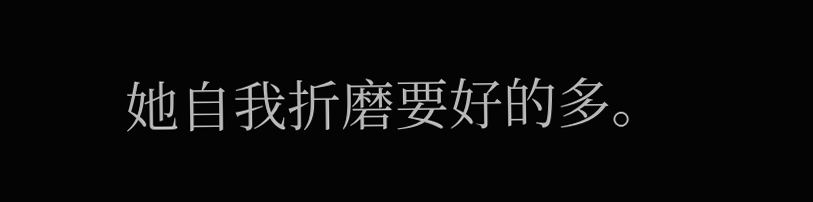她自我折磨要好的多。